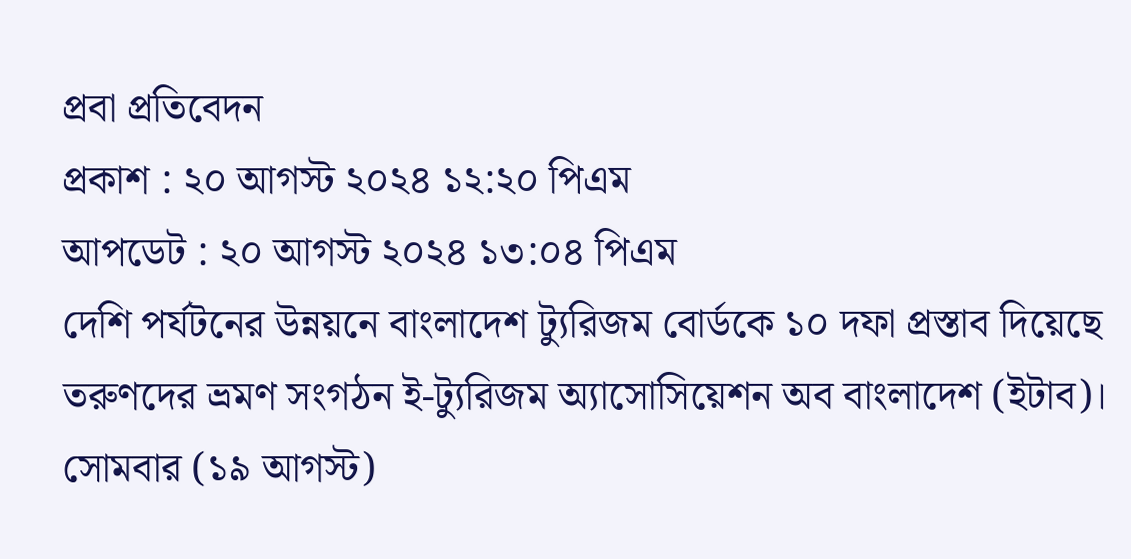প্রবা প্রতিবেদন
প্রকাশ : ২০ আগস্ট ২০২৪ ১২:২০ পিএম
আপডেট : ২০ আগস্ট ২০২৪ ১৩:০৪ পিএম
দেশি পর্যটনের উন্নয়নে বাংলাদেশ ট্যুরিজম বোর্ডকে ১০ দফা প্রস্তাব দিয়েছে তরুণদের ভ্রমণ সংগঠন ই-ট্যুরিজম অ্যাসোসিয়েশন অব বাংলাদেশ (ইটাব)।
সোমবার (১৯ আগস্ট)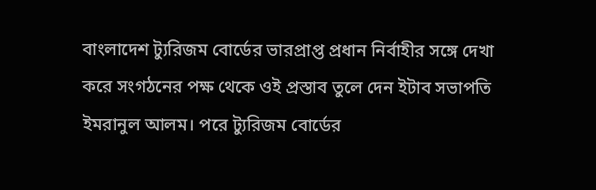বাংলাদেশ ট্যুরিজম বোর্ডের ভারপ্রাপ্ত প্রধান নির্বাহীর সঙ্গে দেখা করে সংগঠনের পক্ষ থেকে ওই প্রস্তাব তুলে দেন ইটাব সভাপতি ইমরানুল আলম। পরে ট্যুরিজম বোর্ডের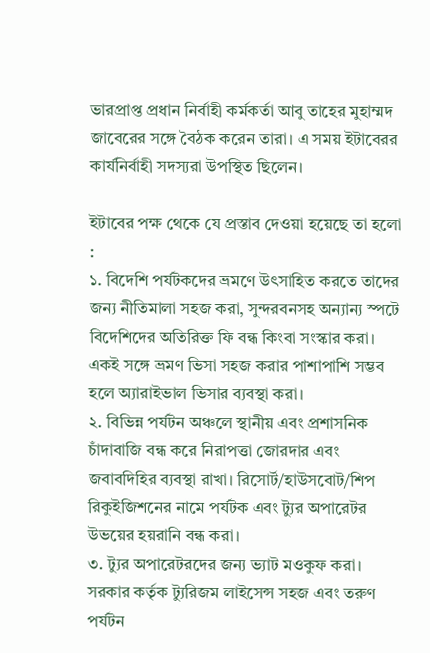ভারপ্রাপ্ত প্রধান নির্বাহী কর্মকর্তা আবু তাহের মুহাম্মদ জাবেরের সঙ্গে বৈঠক করেন তারা। এ সময় ইটাবেরর কার্যনির্বাহী সদস্যরা উপস্থিত ছিলেন।

ইটাবের পক্ষ থেকে যে প্রস্তাব দেওয়া হয়েছে তা হলো :
১. বিদেশি পর্যটকদের ভ্রমণে উৎসাহিত করতে তাদের জন্য নীতিমালা সহজ করা, সুন্দরবনসহ অন্যান্য স্পটে বিদেশিদের অতিরিক্ত ফি বন্ধ কিংবা সংস্কার করা। একই সঙ্গে ভ্রমণ ভিসা সহজ করার পাশাপাশি সম্ভব হলে অ্যারাইভাল ভিসার ব্যবস্থা করা।
২. বিভিন্ন পর্যটন অঞ্চলে স্থানীয় এবং প্রশাসনিক চাঁদাবাজি বন্ধ করে নিরাপত্তা জোরদার এবং জবাবদিহির ব্যবস্থা রাখা। রিসোর্ট/হাউসবোট/শিপ রিকুইজিশনের নামে পর্যটক এবং ট্যুর অপারেটর উভয়ের হয়রানি বন্ধ করা।
৩. ট্যুর অপারেটরদের জন্য ভ্যাট মওকুফ করা। সরকার কর্তৃক ট্যুরিজম লাইসেন্স সহজ এবং তরুণ পর্যটন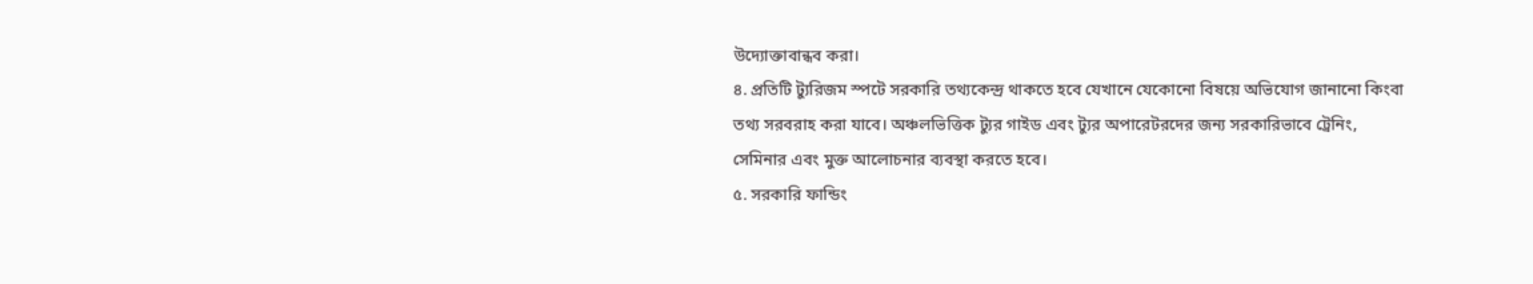উদ্যোক্তাবান্ধব করা।
৪. প্রতিটি ট্যুরিজম স্পটে সরকারি তথ্যকেন্দ্র থাকতে হবে যেখানে যেকোনো বিষয়ে অভিযোগ জানানো কিংবা তথ্য সরবরাহ করা যাবে। অঞ্চলভিত্তিক ট্যুর গাইড এবং ট্যুর অপারেটরদের জন্য সরকারিভাবে ট্রেনিং, সেমিনার এবং মুক্ত আলোচনার ব্যবস্থা করতে হবে।
৫. সরকারি ফান্ডিং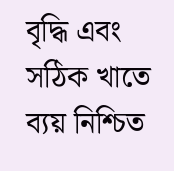বৃদ্ধি এবং সঠিক খাতে ব্যয় নিশ্চিত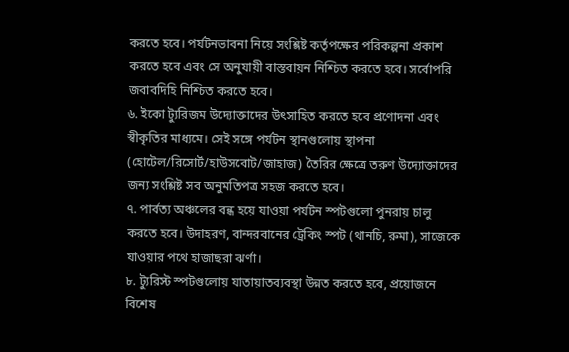করতে হবে। পর্যটনভাবনা নিয়ে সংশ্লিষ্ট কর্তৃপক্ষের পরিকল্পনা প্রকাশ করতে হবে এবং সে অনুযায়ী বাস্তবায়ন নিশ্চিত করতে হবে। সর্বোপরি জবাবদিহি নিশ্চিত করতে হবে।
৬. ইকো ট্যুরিজম উদ্যোক্তাদের উৎসাহিত করতে হবে প্রণোদনা এবং স্বীকৃতির মাধ্যমে। সেই সঙ্গে পর্যটন স্থানগুলোয় স্থাপনা (হোটেল/রিসোর্ট/হাউসবোট/জাহাজ) তৈরির ক্ষেত্রে তরুণ উদ্যোক্তাদের জন্য সংশ্লিষ্ট সব অনুমতিপত্র সহজ করতে হবে।
৭. পার্বত্য অঞ্চলের বন্ধ হয়ে যাওয়া পর্যটন স্পটগুলো পুনরায় চালু করতে হবে। উদাহরণ, বান্দরবানের ট্রেকিং স্পট (থানচি, রুমা), সাজেকে যাওয়ার পথে হাজাছরা ঝর্ণা।
৮. ট্যুরিস্ট স্পটগুলোয় যাতায়াতব্যবস্থা উন্নত করতে হবে, প্রয়োজনে বিশেষ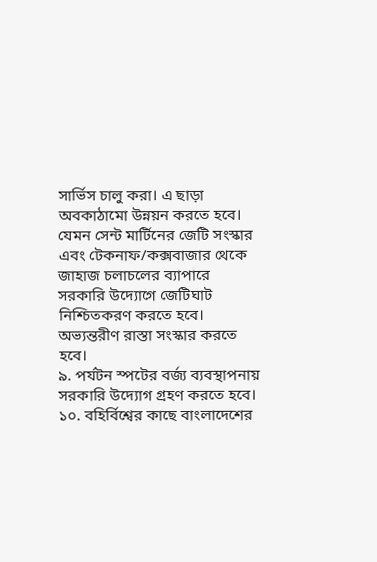সার্ভিস চালু করা। এ ছাড়া অবকাঠামো উন্নয়ন করতে হবে। যেমন সেন্ট মার্টিনের জেটি সংস্কার এবং টেকনাফ/কক্সবাজার থেকে জাহাজ চলাচলের ব্যাপারে সরকারি উদ্যোগে জেটিঘাট নিশ্চিতকরণ করতে হবে। অভ্যন্তরীণ রাস্তা সংস্কার করতে হবে।
৯. পর্যটন স্পটের বর্জ্য ব্যবস্থাপনায় সরকারি উদ্যোগ গ্রহণ করতে হবে।
১০. বহির্বিশ্বের কাছে বাংলাদেশের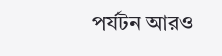পর্যটন আরও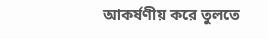আকর্ষণীয় করে তুলতে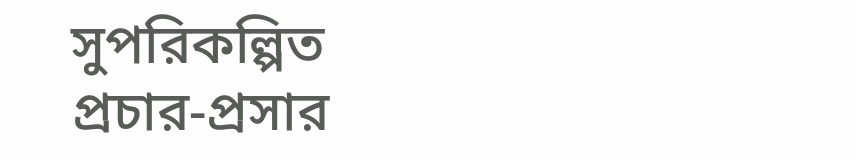সুপরিকল্পিত প্রচার-প্রসার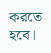করতে হবে।